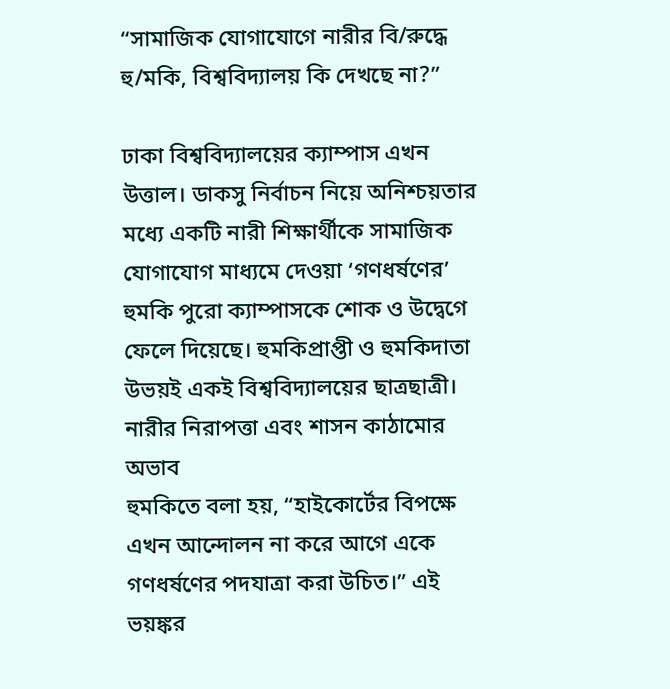“সামাজিক যোগাযোগে নারীর বি/রুদ্ধে হু/মকি, বিশ্ববিদ্যালয় কি দেখছে না?”

ঢাকা বিশ্ববিদ্যালয়ের ক্যাম্পাস এখন উত্তাল। ডাকসু নির্বাচন নিয়ে অনিশ্চয়তার মধ্যে একটি নারী শিক্ষার্থীকে সামাজিক যোগাযোগ মাধ্যমে দেওয়া ‘গণধর্ষণের’ হুমকি পুরো ক্যাম্পাসকে শোক ও উদ্বেগে ফেলে দিয়েছে। হুমকিপ্রাপ্তী ও হুমকিদাতা উভয়ই একই বিশ্ববিদ্যালয়ের ছাত্রছাত্রী।
নারীর নিরাপত্তা এবং শাসন কাঠামোর অভাব
হুমকিতে বলা হয়, “হাইকোর্টের বিপক্ষে এখন আন্দোলন না করে আগে একে গণধর্ষণের পদযাত্রা করা উচিত।” এই ভয়ঙ্কর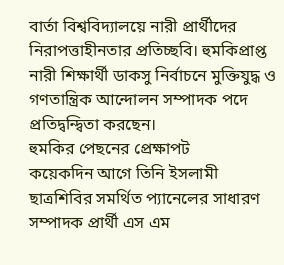বার্তা বিশ্ববিদ্যালয়ে নারী প্রার্থীদের নিরাপত্তাহীনতার প্রতিচ্ছবি। হুমকিপ্রাপ্ত নারী শিক্ষার্থী ডাকসু নির্বাচনে মুক্তিযুদ্ধ ও গণতান্ত্রিক আন্দোলন সম্পাদক পদে প্রতিদ্বন্দ্বিতা করছেন।
হুমকির পেছনের প্রেক্ষাপট
কয়েকদিন আগে তিনি ইসলামী ছাত্রশিবির সমর্থিত প্যানেলের সাধারণ সম্পাদক প্রার্থী এস এম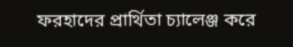ফরহাদের প্রার্থিতা চ্যালেঞ্জ করে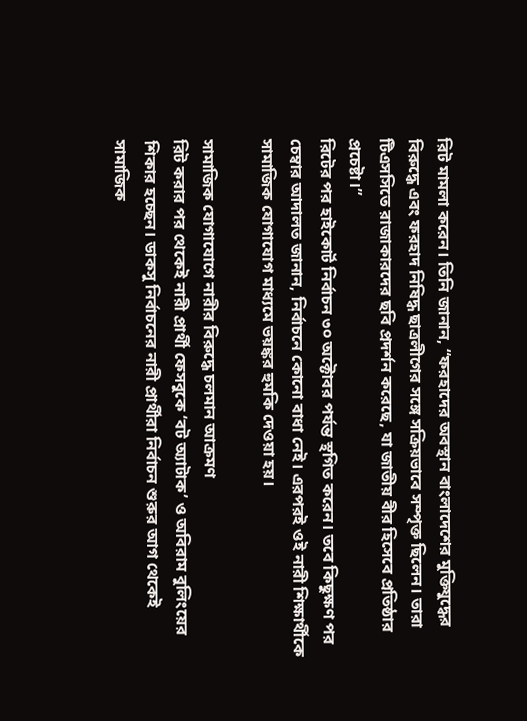রিট মামলা করেন। তিনি জানান, “ফরহাদের অবস্থান বাংলাদেশের মুক্তিযুদ্ধের বিরুদ্ধে এবং ফরহাদ নিষিদ্ধ ছাত্রলীগের সঙ্গে সক্রিয়ভাবে সম্পৃক্ত ছিলেন। তারা টিএসসিতে রাজাকারদের ছবি প্রদর্শন করেছে, যা জাতীয় বীর হিসেবে প্রতিষ্ঠার প্রচেষ্টা।”
রিটের পর হাইকোর্ট নির্বাচন ৩০ অক্টোবর পর্যন্ত স্থগিত করেন। তবে কিছুক্ষণ পর চেম্বার আদালত জানান, নির্বাচনে কোনো বাধা নেই। এরপরই ওই নারী শিক্ষার্থীকে সামাজিক যোগাযোগ মাধ্যমে ভয়ঙ্কর হুমকি দেওয়া হয়।

সামাজিক যোগাযোগে নারীর বিরুদ্ধে চলমান আক্রমণ
রিট করার পর থেকেই নারী প্রার্থী ফেসবুকে ‘বট অ্যাটাক’ ও অবিরাম বুলিংয়ের শিকার হচ্ছেন। ডাকসু নির্বাচনের নারী প্রার্থীরা নির্বাচন শুরুর আগ থেকেই সামাজিক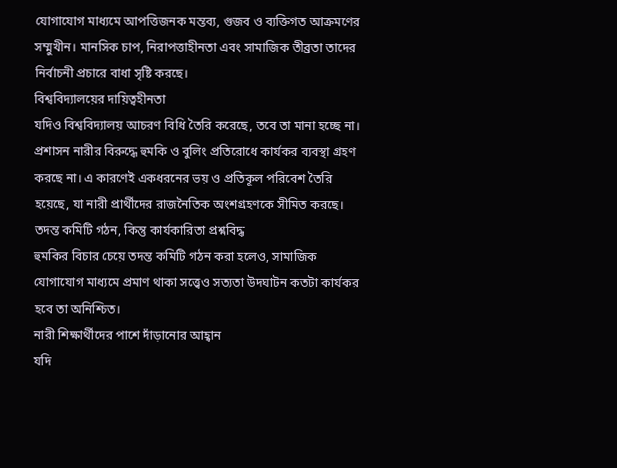যোগাযোগ মাধ্যমে আপত্তিজনক মন্তব্য, গুজব ও ব্যক্তিগত আক্রমণের সম্মুখীন। মানসিক চাপ, নিরাপত্তাহীনতা এবং সামাজিক তীব্রতা তাদের নির্বাচনী প্রচারে বাধা সৃষ্টি করছে।
বিশ্ববিদ্যালয়ের দায়িত্বহীনতা
যদিও বিশ্ববিদ্যালয় আচরণ বিধি তৈরি করেছে, তবে তা মানা হচ্ছে না। প্রশাসন নারীর বিরুদ্ধে হুমকি ও বুলিং প্রতিরোধে কার্যকর ব্যবস্থা গ্রহণ করছে না। এ কারণেই একধরনের ভয় ও প্রতিকূল পরিবেশ তৈরি হয়েছে, যা নারী প্রার্থীদের রাজনৈতিক অংশগ্রহণকে সীমিত করছে।
তদন্ত কমিটি গঠন, কিন্তু কার্যকারিতা প্রশ্নবিদ্ধ
হুমকির বিচার চেয়ে তদন্ত কমিটি গঠন করা হলেও, সামাজিক যোগাযোগ মাধ্যমে প্রমাণ থাকা সত্ত্বেও সত্যতা উদঘাটন কতটা কার্যকর হবে তা অনিশ্চিত।
নারী শিক্ষার্থীদের পাশে দাঁড়ানোর আহ্বান
যদি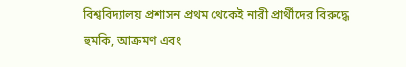বিশ্ববিদ্যালয় প্রশাসন প্রথম থেকেই নারী প্রার্থীদের বিরুদ্ধে হুমকি, আক্রমণ এবং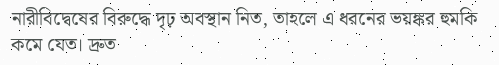নারীবিদ্বেষের বিরুদ্ধে দৃঢ় অবস্থান নিত, তাহলে এ ধরনের ভয়ঙ্কর হুমকি কমে যেত। দ্রুত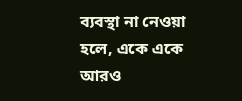ব্যবস্থা না নেওয়া হলে, একে একে আরও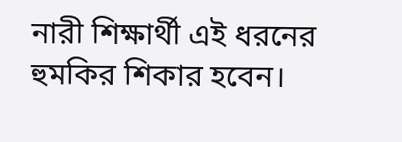নারী শিক্ষার্থী এই ধরনের হুমকির শিকার হবেন।